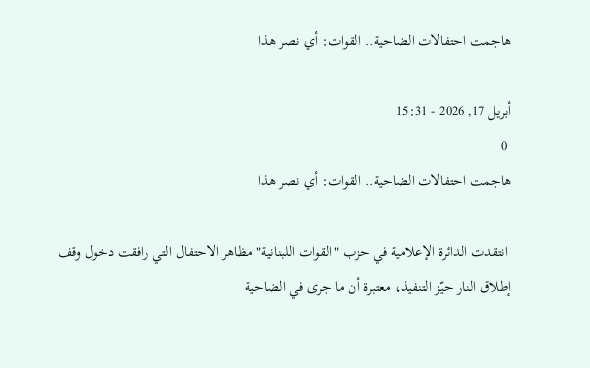هاجمت احتفالات الضاحية.. القوات: أي نصر هذا

أبريل 17, 2026 - 15:31
 0
هاجمت احتفالات الضاحية.. القوات: أي نصر هذا

 انتقدت الدائرة الإعلامية في حزب "القوات اللبنانية" مظاهر الاحتفال التي رافقت دخول وقف إطلاق النار حيّز التنفيذ، معتبرة أن ما جرى في الضاحية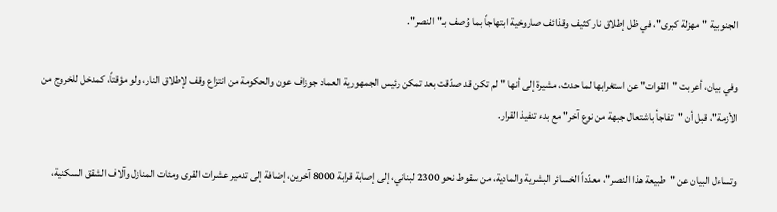الجنوبية "مهزلة كبرى"، في ظل إطلاق نار كثيف وقذائف صاروخية ابتهاجاً بما وُصف بـ"النصر".

وفي بيان، أعربت "القوات" عن استغرابها لما حدث، مشيرة إلى أنها "لم تكن قد صدّقت بعد تمكن رئيس الجمهورية العماد جوزاف عون والحكومة من انتزاع وقف لإطلاق النار، ولو مؤقتاً، كمدخل للخروج من الأزمة"، قبل أن "تفاجأ باشتعال جبهة من نوع آخر" مع بدء تنفيذ القرار.

وتساءل البيان عن "طبيعة هذا النصر"، معدّداً الخسائر البشرية والمادية، من سقوط نحو 2300 لبناني، إلى إصابة قرابة 8000 آخرين، إضافة إلى تدمير عشرات القرى ومئات المنازل وآلاف الشقق السكنية،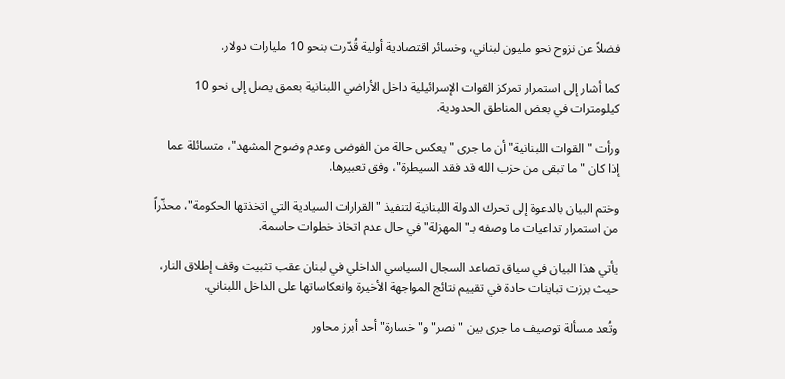فضلاً عن نزوح نحو مليون لبناني، وخسائر اقتصادية أولية قُدّرت بنحو 10 مليارات دولار.

كما أشار إلى استمرار تمركز القوات الإسرائيلية داخل الأراضي اللبنانية بعمق يصل إلى نحو 10 كيلومترات في بعض المناطق الحدودية.

ورأت "القوات اللبنانية" أن ما جرى "يعكس حالة من الفوضى وعدم وضوح المشهد"، متسائلة عما إذا كان "ما تبقى من حزب الله قد فقد السيطرة"، وفق تعبيرها.

وختم البيان بالدعوة إلى تحرك الدولة اللبنانية لتنفيذ "القرارات السيادية التي اتخذتها الحكومة"، محذّراً من استمرار تداعيات ما وصفه بـ"المهزلة" في حال عدم اتخاذ خطوات حاسمة.

يأتي هذا البيان في سياق تصاعد السجال السياسي الداخلي في لبنان عقب تثبيت وقف إطلاق النار، حيث برزت تباينات حادة في تقييم نتائج المواجهة الأخيرة وانعكاساتها على الداخل اللبناني.

وتُعد مسألة توصيف ما جرى بين "نصر" و"خسارة" أحد أبرز محاور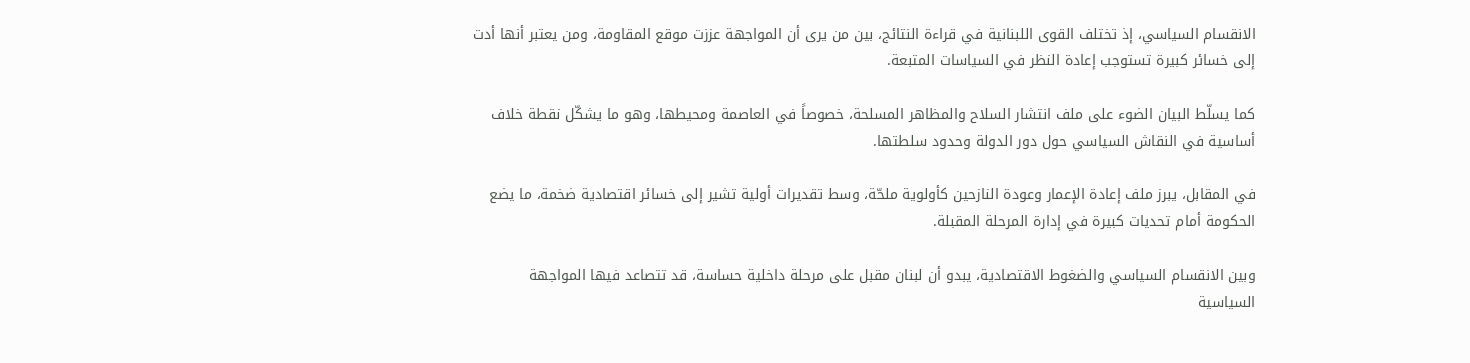الانقسام السياسي، إذ تختلف القوى اللبنانية في قراءة النتائج، بين من يرى أن المواجهة عززت موقع المقاومة، ومن يعتبر أنها أدت إلى خسائر كبيرة تستوجب إعادة النظر في السياسات المتبعة.

كما يسلّط البيان الضوء على ملف انتشار السلاح والمظاهر المسلحة، خصوصاً في العاصمة ومحيطها، وهو ما يشكّل نقطة خلاف أساسية في النقاش السياسي حول دور الدولة وحدود سلطتها.

في المقابل، يبرز ملف إعادة الإعمار وعودة النازحين كأولوية ملحّة، وسط تقديرات أولية تشير إلى خسائر اقتصادية ضخمة، ما يضع الحكومة أمام تحديات كبيرة في إدارة المرحلة المقبلة.

وبين الانقسام السياسي والضغوط الاقتصادية، يبدو أن لبنان مقبل على مرحلة داخلية حساسة، قد تتصاعد فيها المواجهة السياسية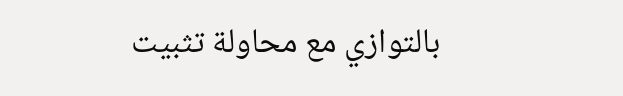بالتوازي مع محاولة تثبيت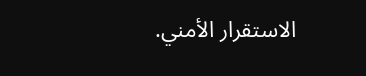الاستقرار الأمني.